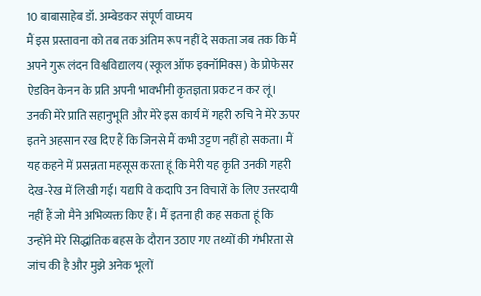10 बाबासाहेब डॉ. अम्बेडकर संपूर्ण वाघ्मय
मैं इस प्रस्तावना को तब तक अंतिम रूप नहीं दे सकता जब तक कि मैं अपने गुरू लंदन विश्वविद्यालय (स्कूल ऑफ इक्नॉमिक्स) के प्रोफेसर ऐडविन केनन के प्रति अपनी भावभीनी कृतज्ञता प्रकट न कर लूं। उनकी मेरे प्राति सहानुभूति और मेरे इस कार्य में गहरी रुचि ने मेरे ऊपर इतने अहसान रख दिए हैं कि जिनसे मैं कभी उट्टण नहीं हो सकता। मैं यह कहने में प्रसन्नता महसूस करता हूं कि मेरी यह कृति उनकी गहरी देख-रेख में लिखी गई। यद्यपि वे कदापि उन विचारों के लिए उत्तरदायी नहीं हैं जो मैने अभिव्यक्त किए हैं। मैं इतना ही कह सकता हूं कि उन्होंने मेरे सिद्धांतिक बहस के दौरान उठाए गए तथ्यों की गंभीरता से जांच की है और मुझे अनेक भूलों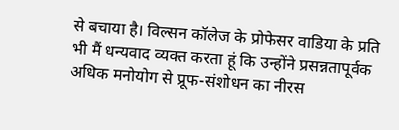से बचाया है। विल्सन कॉलेज के प्रोफेसर वाडिया के प्रति भी मैं धन्यवाद व्यक्त करता हूं कि उन्होंने प्रसन्नतापूर्वक अधिक मनोयोग से प्रूफ-संशोधन का नीरस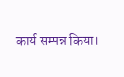कार्य सम्पन्न किया।